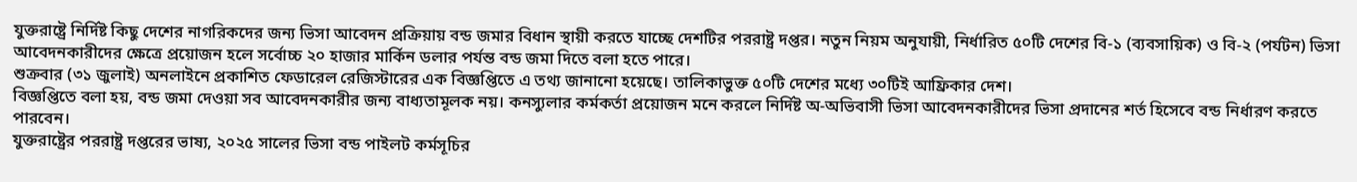যুক্তরাষ্ট্রে নির্দিষ্ট কিছু দেশের নাগরিকদের জন্য ভিসা আবেদন প্রক্রিয়ায় বন্ড জমার বিধান স্থায়ী করতে যাচ্ছে দেশটির পররাষ্ট্র দপ্তর। নতুন নিয়ম অনুযায়ী, নির্ধারিত ৫০টি দেশের বি-১ (ব্যবসায়িক) ও বি-২ (পর্যটন) ভিসা আবেদনকারীদের ক্ষেত্রে প্রয়োজন হলে সর্বোচ্চ ২০ হাজার মার্কিন ডলার পর্যন্ত বন্ড জমা দিতে বলা হতে পারে।
শুক্রবার (৩১ জুলাই) অনলাইনে প্রকাশিত ফেডারেল রেজিস্টারের এক বিজ্ঞপ্তিতে এ তথ্য জানানো হয়েছে। তালিকাভুক্ত ৫০টি দেশের মধ্যে ৩০টিই আফ্রিকার দেশ।
বিজ্ঞপ্তিতে বলা হয়, বন্ড জমা দেওয়া সব আবেদনকারীর জন্য বাধ্যতামূলক নয়। কনস্যুলার কর্মকর্তা প্রয়োজন মনে করলে নির্দিষ্ট অ-অভিবাসী ভিসা আবেদনকারীদের ভিসা প্রদানের শর্ত হিসেবে বন্ড নির্ধারণ করতে পারবেন।
যুক্তরাষ্ট্রের পররাষ্ট্র দপ্তরের ভাষ্য, ২০২৫ সালের ভিসা বন্ড পাইলট কর্মসূচির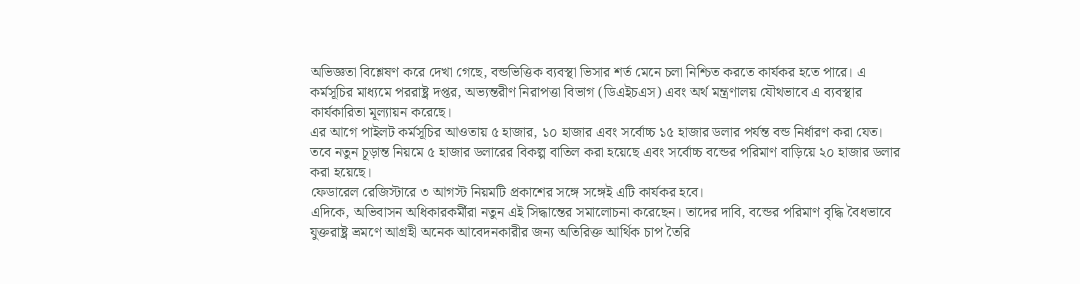অভিজ্ঞতা বিশ্লেষণ করে দেখা গেছে, বন্ডভিত্তিক ব্যবস্থা ভিসার শর্ত মেনে চলা নিশ্চিত করতে কার্যকর হতে পারে। এ কর্মসূচির মাধ্যমে পররাষ্ট্র দপ্তর, অভ্যন্তরীণ নিরাপত্তা বিভাগ (ডিএইচএস) এবং অর্থ মন্ত্রণালয় যৌথভাবে এ ব্যবস্থার কার্যকারিতা মূল্যায়ন করেছে।
এর আগে পাইলট কর্মসূচির আওতায় ৫ হাজার, ১০ হাজার এবং সর্বোচ্চ ১৫ হাজার ডলার পর্যন্ত বন্ড নির্ধারণ করা যেত। তবে নতুন চূড়ান্ত নিয়মে ৫ হাজার ডলারের বিকল্প বাতিল করা হয়েছে এবং সর্বোচ্চ বন্ডের পরিমাণ বাড়িয়ে ২০ হাজার ডলার করা হয়েছে।
ফেডারেল রেজিস্টারে ৩ আগস্ট নিয়মটি প্রকাশের সঙ্গে সঙ্গেই এটি কার্যকর হবে।
এদিকে, অভিবাসন অধিকারকর্মীরা নতুন এই সিদ্ধান্তের সমালোচনা করেছেন। তাদের দাবি, বন্ডের পরিমাণ বৃদ্ধি বৈধভাবে যুক্তরাষ্ট্র ভ্রমণে আগ্রহী অনেক আবেদনকারীর জন্য অতিরিক্ত আর্থিক চাপ তৈরি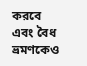করবে এবং বৈধ ভ্রমণকেও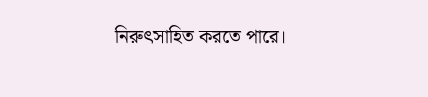নিরুৎসাহিত করতে পারে।